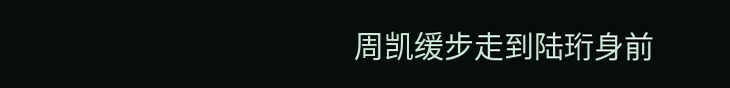周凯缓步走到陆珩身前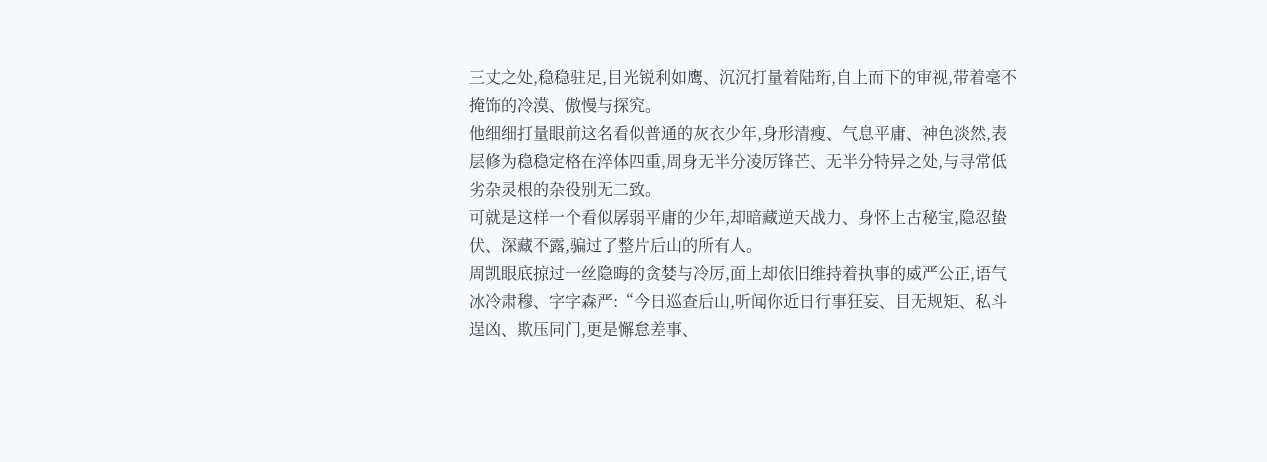三丈之处,稳稳驻足,目光锐利如鹰、沉沉打量着陆珩,自上而下的审视,带着毫不掩饰的冷漠、傲慢与探究。
他细细打量眼前这名看似普通的灰衣少年,身形清瘦、气息平庸、神色淡然,表层修为稳稳定格在淬体四重,周身无半分凌厉锋芒、无半分特异之处,与寻常低劣杂灵根的杂役别无二致。
可就是这样一个看似孱弱平庸的少年,却暗藏逆天战力、身怀上古秘宝,隐忍蛰伏、深藏不露,骗过了整片后山的所有人。
周凯眼底掠过一丝隐晦的贪婪与冷厉,面上却依旧维持着执事的威严公正,语气冰冷肃穆、字字森严:“今日巡查后山,听闻你近日行事狂妄、目无规矩、私斗逞凶、欺压同门,更是懈怠差事、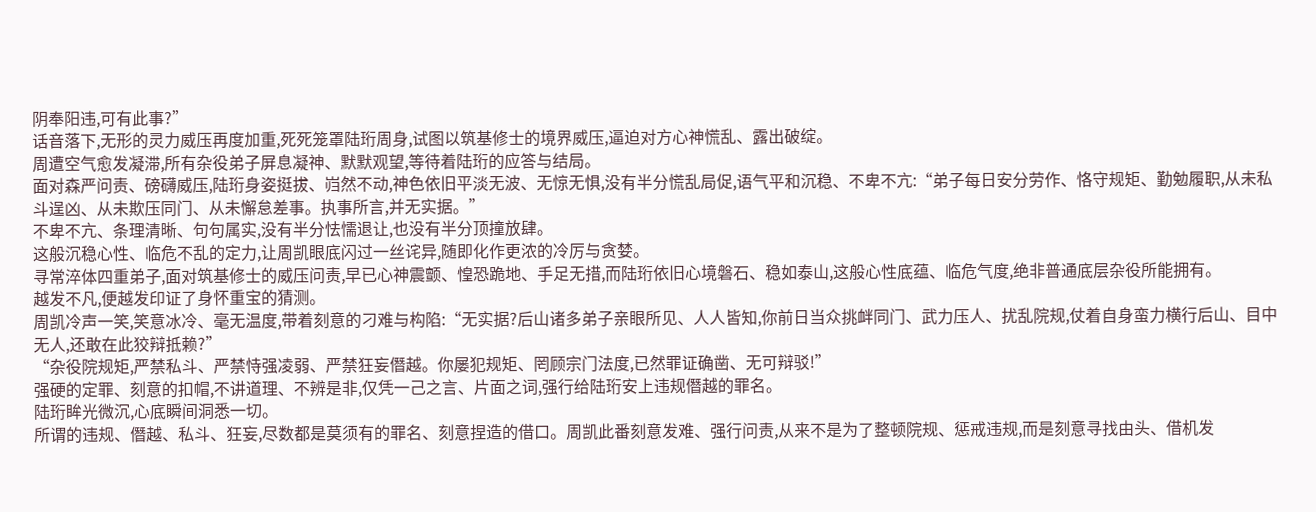阴奉阳违,可有此事?”
话音落下,无形的灵力威压再度加重,死死笼罩陆珩周身,试图以筑基修士的境界威压,逼迫对方心神慌乱、露出破绽。
周遭空气愈发凝滞,所有杂役弟子屏息凝神、默默观望,等待着陆珩的应答与结局。
面对森严问责、磅礴威压,陆珩身姿挺拔、岿然不动,神色依旧平淡无波、无惊无惧,没有半分慌乱局促,语气平和沉稳、不卑不亢:“弟子每日安分劳作、恪守规矩、勤勉履职,从未私斗逞凶、从未欺压同门、从未懈怠差事。执事所言,并无实据。”
不卑不亢、条理清晰、句句属实,没有半分怯懦退让,也没有半分顶撞放肆。
这般沉稳心性、临危不乱的定力,让周凯眼底闪过一丝诧异,随即化作更浓的冷厉与贪婪。
寻常淬体四重弟子,面对筑基修士的威压问责,早已心神震颤、惶恐跪地、手足无措,而陆珩依旧心境磐石、稳如泰山,这般心性底蕴、临危气度,绝非普通底层杂役所能拥有。
越发不凡,便越发印证了身怀重宝的猜测。
周凯冷声一笑,笑意冰冷、毫无温度,带着刻意的刁难与构陷:“无实据?后山诸多弟子亲眼所见、人人皆知,你前日当众挑衅同门、武力压人、扰乱院规,仗着自身蛮力横行后山、目中无人,还敢在此狡辩抵赖?”
“杂役院规矩,严禁私斗、严禁恃强凌弱、严禁狂妄僭越。你屡犯规矩、罔顾宗门法度,已然罪证确凿、无可辩驳!”
强硬的定罪、刻意的扣帽,不讲道理、不辨是非,仅凭一己之言、片面之词,强行给陆珩安上违规僭越的罪名。
陆珩眸光微沉,心底瞬间洞悉一切。
所谓的违规、僭越、私斗、狂妄,尽数都是莫须有的罪名、刻意捏造的借口。周凯此番刻意发难、强行问责,从来不是为了整顿院规、惩戒违规,而是刻意寻找由头、借机发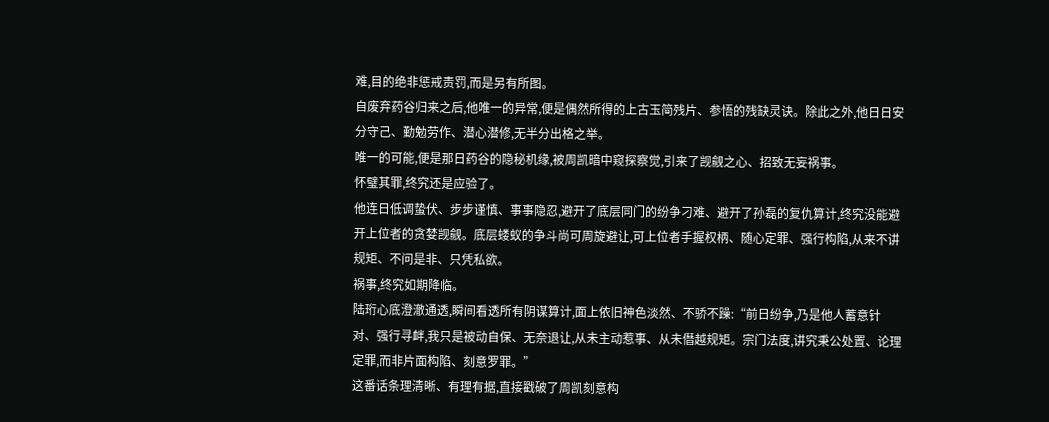难,目的绝非惩戒责罚,而是另有所图。
自废弃药谷归来之后,他唯一的异常,便是偶然所得的上古玉简残片、参悟的残缺灵诀。除此之外,他日日安分守己、勤勉劳作、潜心潜修,无半分出格之举。
唯一的可能,便是那日药谷的隐秘机缘,被周凯暗中窥探察觉,引来了觊觎之心、招致无妄祸事。
怀璧其罪,终究还是应验了。
他连日低调蛰伏、步步谨慎、事事隐忍,避开了底层同门的纷争刁难、避开了孙磊的复仇算计,终究没能避开上位者的贪婪觊觎。底层蝼蚁的争斗尚可周旋避让,可上位者手握权柄、随心定罪、强行构陷,从来不讲规矩、不问是非、只凭私欲。
祸事,终究如期降临。
陆珩心底澄澈通透,瞬间看透所有阴谋算计,面上依旧神色淡然、不骄不躁:“前日纷争,乃是他人蓄意针对、强行寻衅,我只是被动自保、无奈退让,从未主动惹事、从未僭越规矩。宗门法度,讲究秉公处置、论理定罪,而非片面构陷、刻意罗罪。”
这番话条理清晰、有理有据,直接戳破了周凯刻意构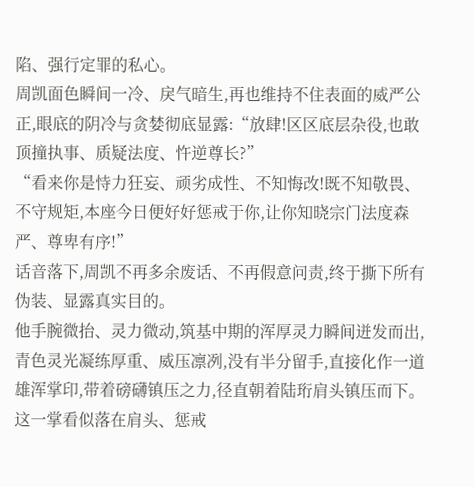陷、强行定罪的私心。
周凯面色瞬间一冷、戾气暗生,再也维持不住表面的威严公正,眼底的阴冷与贪婪彻底显露:“放肆!区区底层杂役,也敢顶撞执事、质疑法度、忤逆尊长?”
“看来你是恃力狂妄、顽劣成性、不知悔改!既不知敬畏、不守规矩,本座今日便好好惩戒于你,让你知晓宗门法度森严、尊卑有序!”
话音落下,周凯不再多余废话、不再假意问责,终于撕下所有伪装、显露真实目的。
他手腕微抬、灵力微动,筑基中期的浑厚灵力瞬间迸发而出,青色灵光凝练厚重、威压凛冽,没有半分留手,直接化作一道雄浑掌印,带着磅礴镇压之力,径直朝着陆珩肩头镇压而下。
这一掌看似落在肩头、惩戒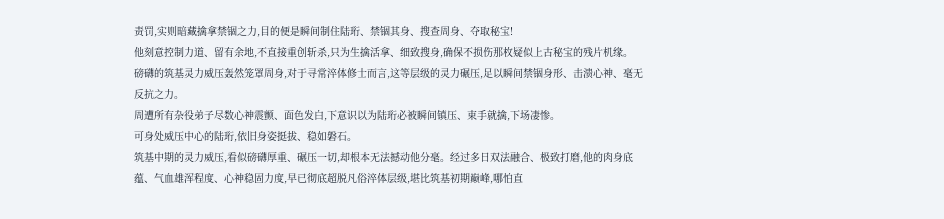责罚,实则暗藏擒拿禁锢之力,目的便是瞬间制住陆珩、禁锢其身、搜查周身、夺取秘宝!
他刻意控制力道、留有余地,不直接重创斩杀,只为生擒活拿、细致搜身,确保不损伤那枚疑似上古秘宝的残片机缘。
磅礴的筑基灵力威压轰然笼罩周身,对于寻常淬体修士而言,这等层级的灵力碾压,足以瞬间禁锢身形、击溃心神、毫无反抗之力。
周遭所有杂役弟子尽数心神震颤、面色发白,下意识以为陆珩必被瞬间镇压、束手就擒,下场凄惨。
可身处威压中心的陆珩,依旧身姿挺拔、稳如磐石。
筑基中期的灵力威压,看似磅礴厚重、碾压一切,却根本无法撼动他分毫。经过多日双法融合、极致打磨,他的肉身底蕴、气血雄浑程度、心神稳固力度,早已彻底超脱凡俗淬体层级,堪比筑基初期巅峰,哪怕直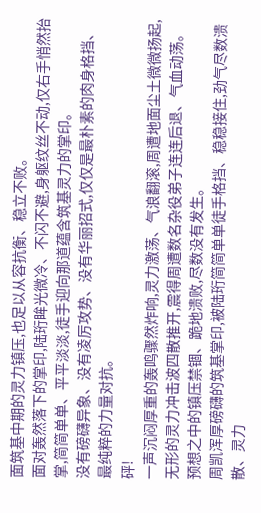面筑基中期的灵力镇压,也足以从容抗衡、稳立不败。
面对轰然落下的掌印,陆珩眸光微冷、不闪不避,身躯纹丝不动,仅右手悄然抬掌,简简单单、平平淡淡,徒手迎向那道蕴含筑基灵力的掌印。
没有磅礴异象、没有凌厉攻势、没有华丽招式,仅仅是最朴素的肉身格挡、最纯粹的力量对抗。
砰!
一声沉闷厚重的轰鸣骤然炸响,灵力激荡、气浪翻滚,周遭地面尘土微微扬起,无形的灵力冲击波四散推开,震得周遭数名杂役弟子连连后退、气血动荡。
预想之中的镇压禁锢、跪地溃败,尽数没有发生。
周凯浑厚磅礴的筑基掌印,被陆珩简简单单徒手格挡、稳稳接住,劲气尽数溃散、灵力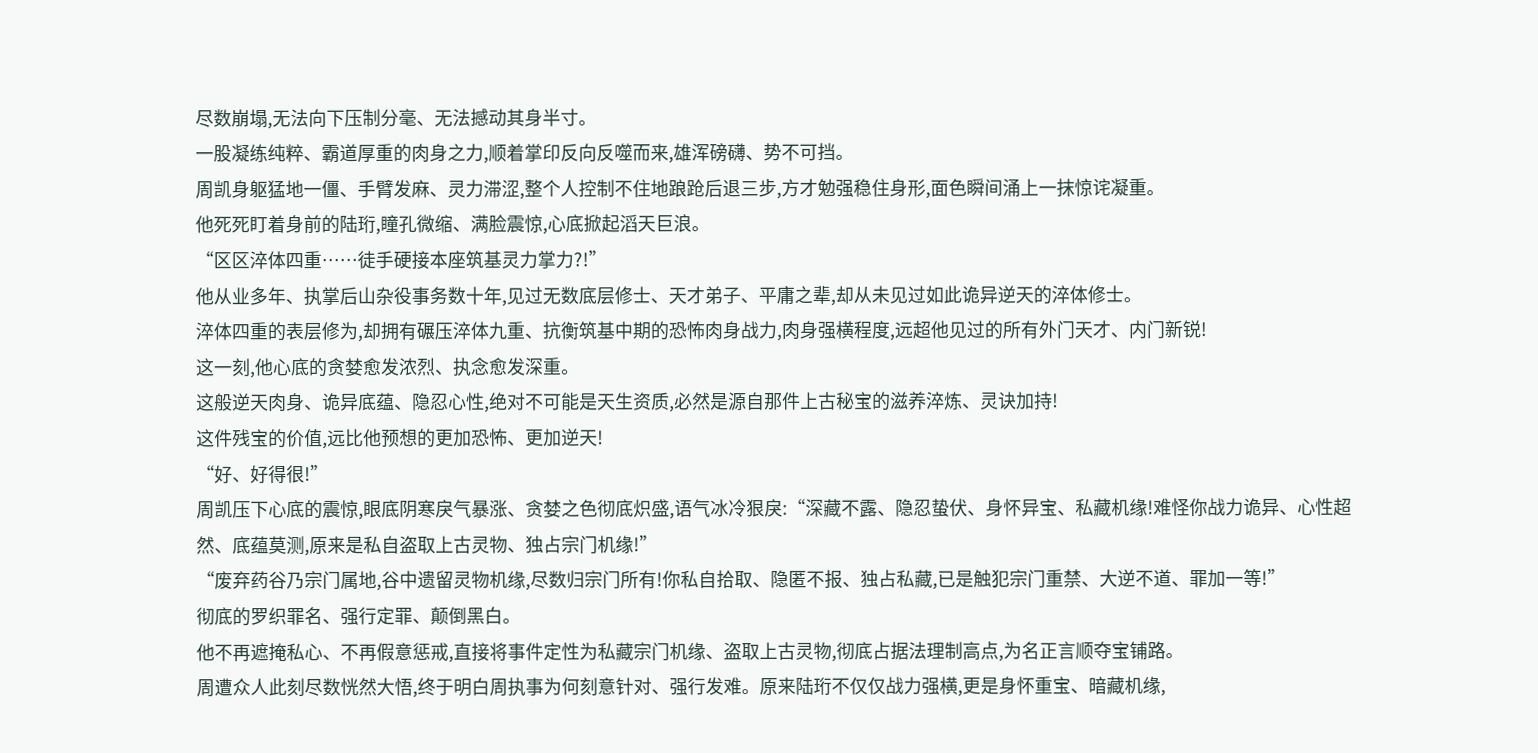尽数崩塌,无法向下压制分毫、无法撼动其身半寸。
一股凝练纯粹、霸道厚重的肉身之力,顺着掌印反向反噬而来,雄浑磅礴、势不可挡。
周凯身躯猛地一僵、手臂发麻、灵力滞涩,整个人控制不住地踉跄后退三步,方才勉强稳住身形,面色瞬间涌上一抹惊诧凝重。
他死死盯着身前的陆珩,瞳孔微缩、满脸震惊,心底掀起滔天巨浪。
“区区淬体四重……徒手硬接本座筑基灵力掌力?!”
他从业多年、执掌后山杂役事务数十年,见过无数底层修士、天才弟子、平庸之辈,却从未见过如此诡异逆天的淬体修士。
淬体四重的表层修为,却拥有碾压淬体九重、抗衡筑基中期的恐怖肉身战力,肉身强横程度,远超他见过的所有外门天才、内门新锐!
这一刻,他心底的贪婪愈发浓烈、执念愈发深重。
这般逆天肉身、诡异底蕴、隐忍心性,绝对不可能是天生资质,必然是源自那件上古秘宝的滋养淬炼、灵诀加持!
这件残宝的价值,远比他预想的更加恐怖、更加逆天!
“好、好得很!”
周凯压下心底的震惊,眼底阴寒戾气暴涨、贪婪之色彻底炽盛,语气冰冷狠戾:“深藏不露、隐忍蛰伏、身怀异宝、私藏机缘!难怪你战力诡异、心性超然、底蕴莫测,原来是私自盗取上古灵物、独占宗门机缘!”
“废弃药谷乃宗门属地,谷中遗留灵物机缘,尽数归宗门所有!你私自拾取、隐匿不报、独占私藏,已是触犯宗门重禁、大逆不道、罪加一等!”
彻底的罗织罪名、强行定罪、颠倒黑白。
他不再遮掩私心、不再假意惩戒,直接将事件定性为私藏宗门机缘、盗取上古灵物,彻底占据法理制高点,为名正言顺夺宝铺路。
周遭众人此刻尽数恍然大悟,终于明白周执事为何刻意针对、强行发难。原来陆珩不仅仅战力强横,更是身怀重宝、暗藏机缘,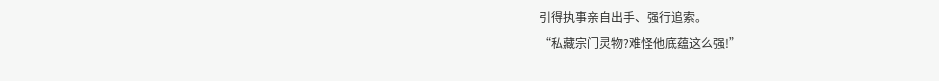引得执事亲自出手、强行追索。
“私藏宗门灵物?难怪他底蕴这么强!”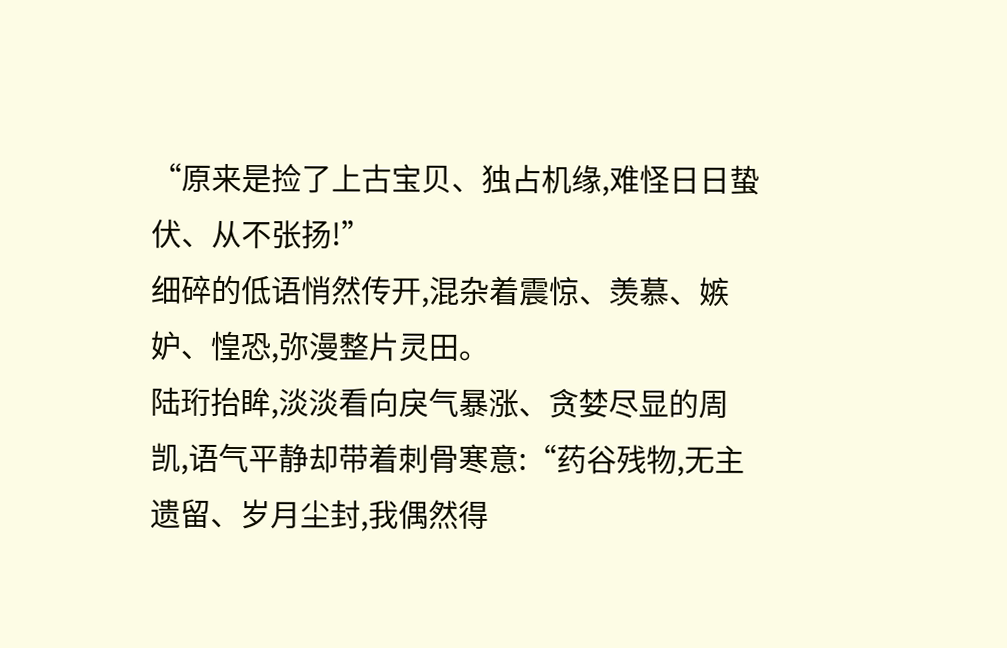“原来是捡了上古宝贝、独占机缘,难怪日日蛰伏、从不张扬!”
细碎的低语悄然传开,混杂着震惊、羡慕、嫉妒、惶恐,弥漫整片灵田。
陆珩抬眸,淡淡看向戾气暴涨、贪婪尽显的周凯,语气平静却带着刺骨寒意:“药谷残物,无主遗留、岁月尘封,我偶然得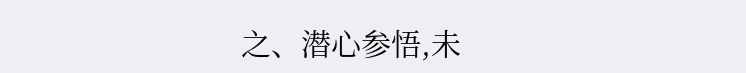之、潜心参悟,未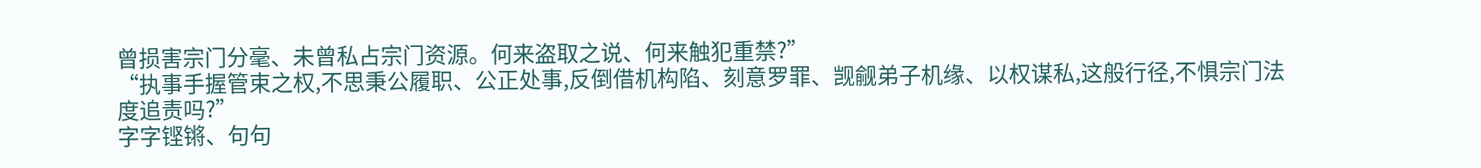曾损害宗门分毫、未曾私占宗门资源。何来盗取之说、何来触犯重禁?”
“执事手握管束之权,不思秉公履职、公正处事,反倒借机构陷、刻意罗罪、觊觎弟子机缘、以权谋私,这般行径,不惧宗门法度追责吗?”
字字铿锵、句句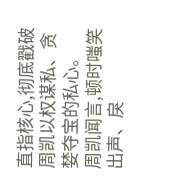直指核心,彻底戳破周凯以权谋私、贪婪夺宝的私心。
周凯闻言,顿时嗤笑出声、戾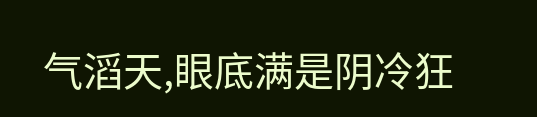气滔天,眼底满是阴冷狂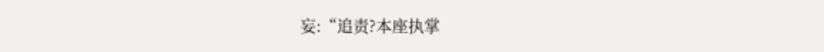妄:“追责?本座执掌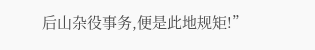后山杂役事务,便是此地规矩!”